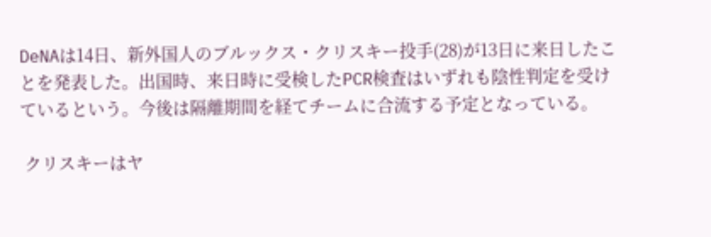DeNAは14日、新外国人のブルックス・クリスキー投手(28)が13日に来日したことを発表した。出国時、来日時に受検したPCR検査はいずれも陰性判定を受けているという。今後は隔離期間を経てチームに合流する予定となっている。

 クリスキーはヤ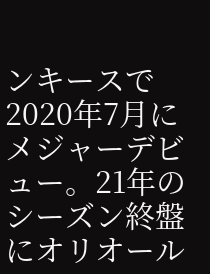ンキースで2020年7月にメジャーデビュー。21年のシーズン終盤にオリオール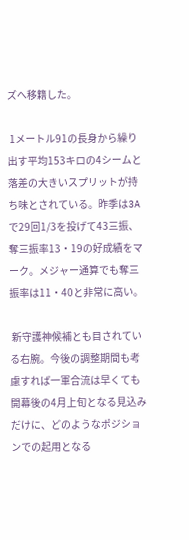ズへ移籍した。

 1メートル91の長身から繰り出す平均153キロの4シームと落差の大きいスプリットが持ち味とされている。昨季は3Aで29回1/3を投げて43三振、奪三振率13・19の好成績をマーク。メジャー通算でも奪三振率は11・40と非常に高い。

 新守護神候補とも目されている右腕。今後の調整期間も考慮すれば一軍合流は早くても開幕後の4月上旬となる見込みだけに、どのようなポジションでの起用となる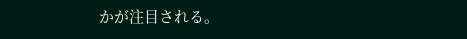かが注目される。